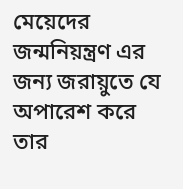মেয়েদের জন্মনিয়ন্ত্রণ এর জন্য জরায়ুতে যে অপারেশ করে তার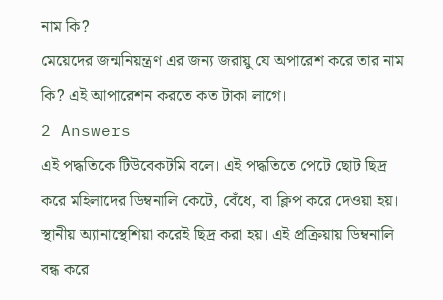নাম কি?
মেয়েদের জন্মনিয়ন্ত্রণ এর জন্য জরায়ু যে অপারেশ করে তার নাম কি? এই আপারেশন করতে কত টাকা লাগে।
2 Answers
এই পদ্ধতিকে টিউবেকটমি বলে। এই পদ্ধতিতে পেটে ছোট ছিদ্র করে মহিলাদের ডিম্বনালি কেটে, বেঁধে, বা ক্লিপ করে দেওয়া হয়। স্থানীয় অ্যানাস্থেশিয়া করেই ছিদ্র করা হয়। এই প্রক্রিয়ায় ডিম্বনালি বন্ধ করে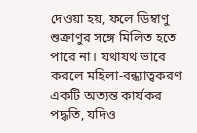দেওয়া হয়, ফলে ডিম্বাণু শুক্রাণুর সঙ্গে মিলিত হতে পারে না। যথাযথ ভাবে করলে মহিলা-বন্ধ্যাত্বকরণ একটি অত্যন্ত কার্যকর পদ্ধতি, যদিও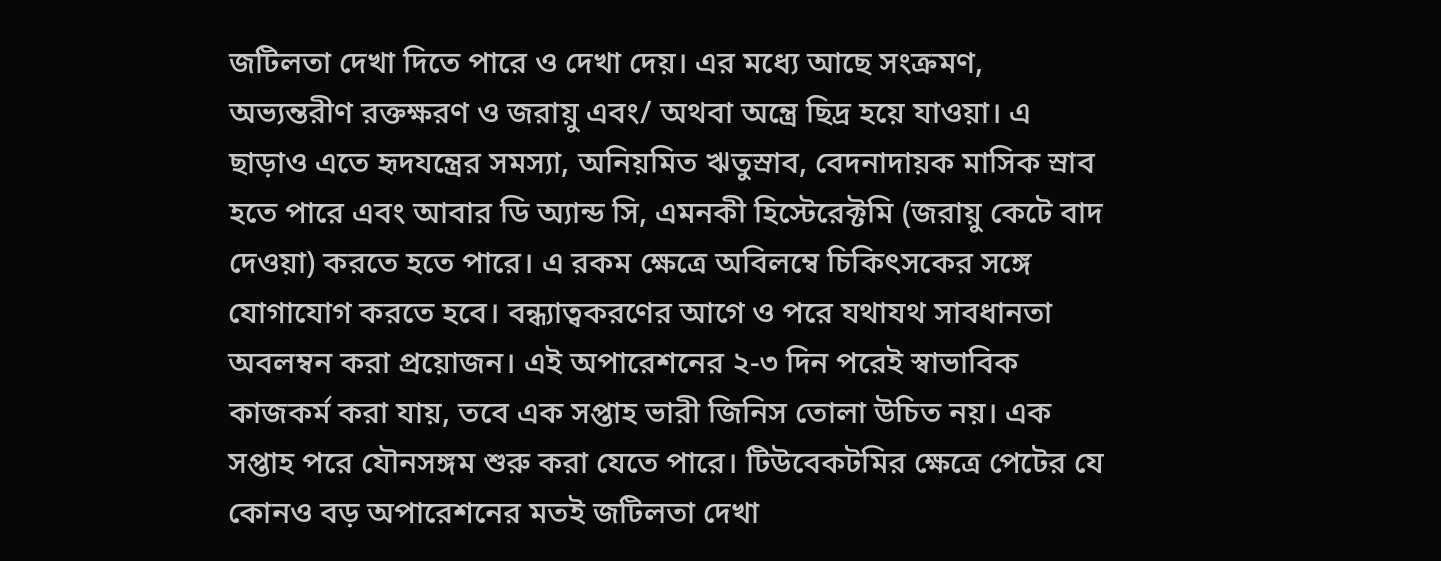জটিলতা দেখা দিতে পারে ও দেখা দেয়। এর মধ্যে আছে সংক্রমণ, অভ্যন্তরীণ রক্তক্ষরণ ও জরায়ু এবং/ অথবা অন্ত্রে ছিদ্র হয়ে যাওয়া। এ ছাড়াও এতে হৃদযন্ত্রের সমস্যা, অনিয়মিত ঋতুস্রাব, বেদনাদায়ক মাসিক স্রাব হতে পারে এবং আবার ডি অ্যান্ড সি, এমনকী হিস্টেরেক্টমি (জরায়ু কেটে বাদ দেওয়া) করতে হতে পারে। এ রকম ক্ষেত্রে অবিলম্বে চিকিৎসকের সঙ্গে যোগাযোগ করতে হবে। বন্ধ্যাত্বকরণের আগে ও পরে যথাযথ সাবধানতা অবলম্বন করা প্রয়োজন। এই অপারেশনের ২-৩ দিন পরেই স্বাভাবিক কাজকর্ম করা যায়, তবে এক সপ্তাহ ভারী জিনিস তোলা উচিত নয়। এক সপ্তাহ পরে যৌনসঙ্গম শুরু করা যেতে পারে। টিউবেকটমির ক্ষেত্রে পেটের যে কোনও বড় অপারেশনের মতই জটিলতা দেখা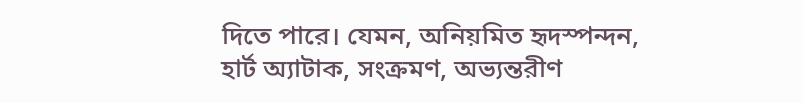দিতে পারে। যেমন, অনিয়মিত হৃদস্পন্দন, হার্ট অ্যাটাক, সংক্রমণ, অভ্যন্তরীণ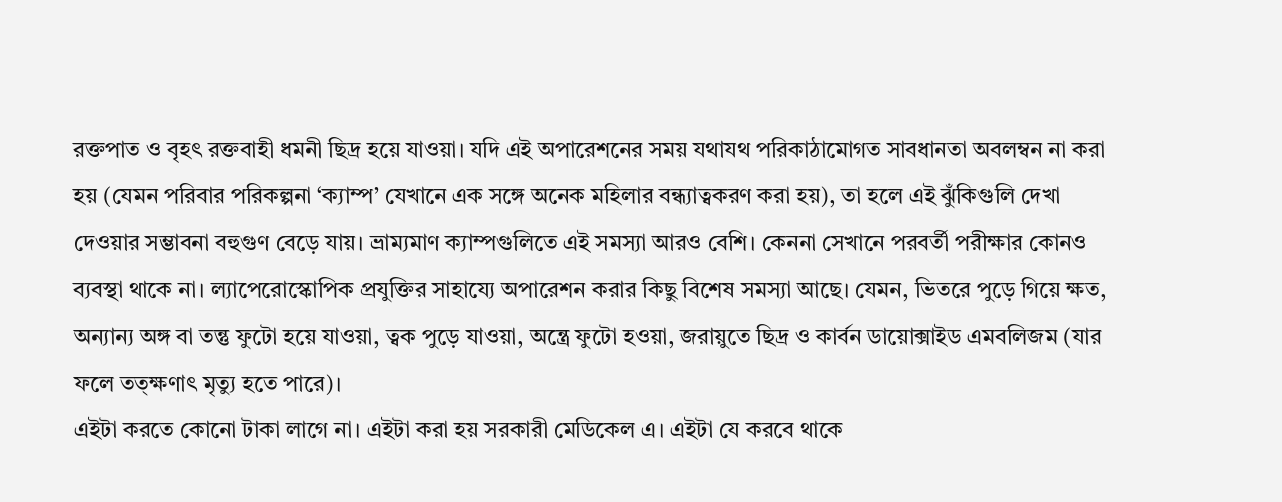রক্তপাত ও বৃহৎ রক্তবাহী ধমনী ছিদ্র হয়ে যাওয়া। যদি এই অপারেশনের সময় যথাযথ পরিকাঠামোগত সাবধানতা অবলম্বন না করা হয় (যেমন পরিবার পরিকল্পনা ‘ক্যাম্প’ যেখানে এক সঙ্গে অনেক মহিলার বন্ধ্যাত্বকরণ করা হয়), তা হলে এই ঝুঁকিগুলি দেখা দেওয়ার সম্ভাবনা বহুগুণ বেড়ে যায়। ভ্রাম্যমাণ ক্যাম্পগুলিতে এই সমস্যা আরও বেশি। কেননা সেখানে পরবর্তী পরীক্ষার কোনও ব্যবস্থা থাকে না। ল্যাপেরোস্কোপিক প্রযুক্তির সাহায্যে অপারেশন করার কিছু বিশেষ সমস্যা আছে। যেমন, ভিতরে পুড়ে গিয়ে ক্ষত, অন্যান্য অঙ্গ বা তন্তু ফুটো হয়ে যাওয়া, ত্বক পুড়ে যাওয়া, অন্ত্রে ফুটো হওয়া, জরায়ুতে ছিদ্র ও কার্বন ডায়োক্সাইড এমবলিজম (যার ফলে তত্ক্ষণাৎ মৃত্যু হতে পারে)।
এইটা করতে কোনো টাকা লাগে না। এইটা করা হয় সরকারী মেডিকেল এ। এইটা যে করবে থাকে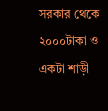সরকার থেকে ২০০০টাকা ও একটা শাড়ী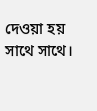দেওয়া হয় সাথে সাথে।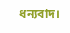ধন্যবাদ।